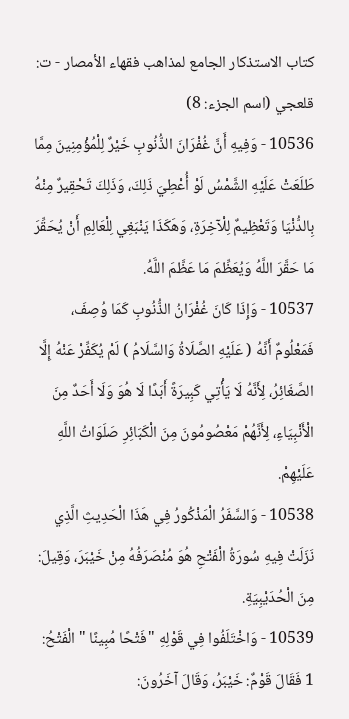كتاب الاستذكار الجامع لمذاهب فقهاء الأمصار - ت: قلعجي (اسم الجزء: 8)
10536 - وَفِيهِ أَنَّ غُفْرَانَ الذُّنُوبِ خَيْرٌ لِلْمُؤْمِنِينَ مِمَّا طَلَعَتْ عَلَيْهِ الشَّمْسُ لَوْ أُعْطِيَ ذَلِكَ، وَذَلِكَ تَحْقِيرٌ مِنْهُ بِالدُّنْيَا وَتَعْظِيمٌ لِلْآخِرَةِ، وَهَكَذَا يَنْبَغِي لِلْعَالِمِ أَنْ يُحَقِّرَ مَا حَقَّرَ اللَّهُ وَيُعَظِّمَ مَا عَظَّمَ اللَّهُ.
10537 - وَإِذَا كَانَ غُفْرَانُ الذُّنُوبِ كَمَا وُصِفَ، فَمَعْلُومٌ أَنَّهُ ( عَلَيْهِ الصَّلَاةُ وَالسَّلَامُ ) لَمْ يُكَفِّرْ عَنْهُ إِلَّا الصَّغَائِرُ، لِأَنَّهُ لَا يَأْتِي كَبِيرَةً أَبَدًا لَا هُوَ وَلَا أَحَدٌ مِنَ الْأَنْبِيَاءِ، لِأَنَّهُمْ مَعْصُومُونَ مِنَ الْكَبَائِرِ صَلَوَاتُ اللَّهِ عَلَيْهِمْ.
10538 - وَالسَّفَرُ الْمَذْكُورُ فِي هَذَا الْحَدِيثِ الَّذِي نَزَلَتْ فِيهِ سُورَةُ الْفَتْحِ هُوَ مُنْصَرَفُهُ مِنْ خَيْبَرَ، وَقِيلَ: مِنَ الْحُدَيْبِيَةِ.
10539 - وَاخْتَلَفُوا فِي قَوْلِهِ "فَتْحًا مُبِينًا " الْفَتْحُ: 1 فَقَالَ قَوْمٌ: خَيْبَرُ، وَقَالَ آخَرُونَ: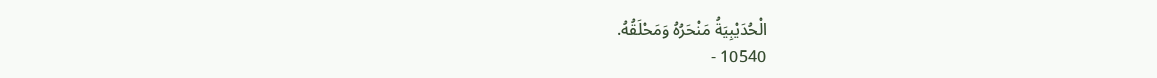الْحُدَيْبِيَةُ مَنْحَرُهُ وَمَحْلَقُهُ.
10540 -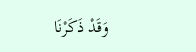وَقَدْ ذَكَرْنَا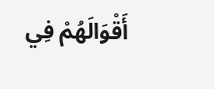أَقْوَالَهُمْ فِي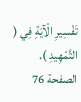تَفْسِيرِ الْآيَةِ فِي ( التَّمْهِيدِ ).
الصفحة 76